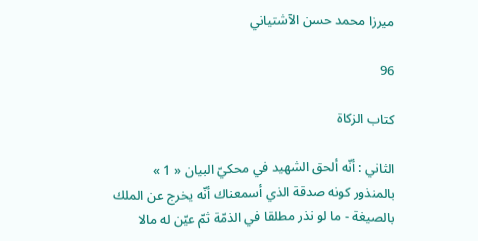ميرزا محمد حسن الآشتياني

96

كتاب الزكاة

الثاني : أنّه ألحق الشهيد في محكيّ البيان « 1 » بالمنذور كونه صدقة الذي أسمعناك أنّه يخرج عن الملك بالصيغة - ما لو نذر مطلقا في الذمّة ثمّ عيّن له مالا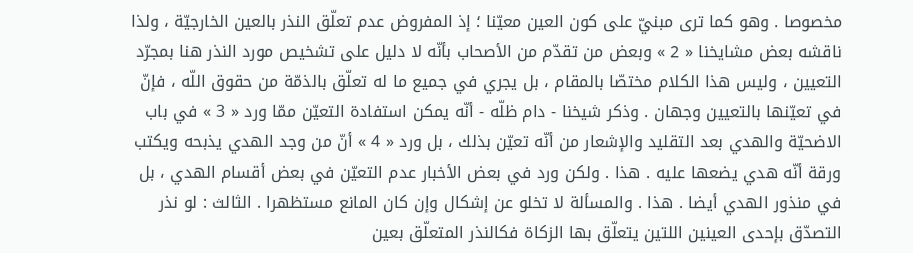مخصوصا . وهو كما ترى مبنيّ على كون العين معيّنا ؛ إذ المفروض عدم تعلّق النذر بالعين الخارجيّة ، ولذا ناقشه بعض مشايخنا « 2 » وبعض من تقدّم من الأصحاب بأنّه لا دليل على تشخيص مورد النذر هنا بمجرّد التعيين ، وليس هذا الكلام مختصّا بالمقام ، بل يجري في جميع ما له تعلّق بالذمّة من حقوق اللّه ، فإنّ في تعيّنها بالتعيين وجهان . وذكر شيخنا - دام ظلّه - أنّه يمكن استفادة التعيّن ممّا ورد « 3 » في باب الاضحيّة والهدي بعد التقليد والإشعار من أنّه تعيّن بذلك ، بل ورد « 4 » أنّ من وجد الهدي يذبحه ويكتب ورقة أنّه هدي يضعها عليه . هذا . ولكن ورد في بعض الأخبار عدم التعيّن في بعض أقسام الهدي ، بل في منذور الهدي أيضا . هذا . والمسألة لا تخلو عن إشكال وإن كان المانع مستظهرا . الثالث : لو نذر التصدّق بإحدى العينين اللتين يتعلّق بها الزكاة فكالنذر المتعلّق بعين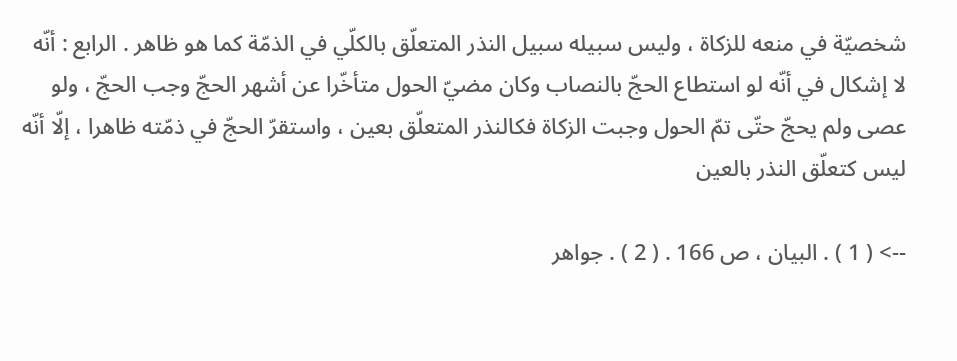شخصيّة في منعه للزكاة ، وليس سبيله سبيل النذر المتعلّق بالكلّي في الذمّة كما هو ظاهر . الرابع : أنّه لا إشكال في أنّه لو استطاع الحجّ بالنصاب وكان مضيّ الحول متأخّرا عن أشهر الحجّ وجب الحجّ ، ولو عصى ولم يحجّ حتّى تمّ الحول وجبت الزكاة فكالنذر المتعلّق بعين ، واستقرّ الحجّ في ذمّته ظاهرا ، إلّا أنّه ليس كتعلّق النذر بالعين

--> ( 1 ) . البيان ، ص 166 . ( 2 ) . جواهر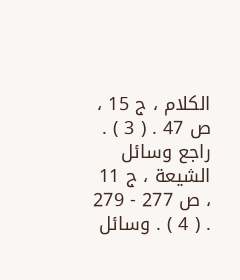الكلام ، ج 15 ، ص 47 . ( 3 ) . راجع وسائل الشيعة ، ج 11 ، ص 277 - 279 . ( 4 ) . وسائل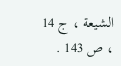الشيعة ، ج 14 ، ص 143 .